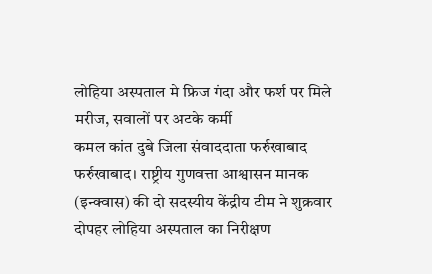लोहिया अस्पताल मे फ्रिज गंदा और फर्श पर मिले मरीज, सवालों पर अटके कर्मी
कमल कांत दुबे जिला संवाददाता फर्रुखाबाद
फर्रुखाबाद। राष्ट्रीय गुणवत्ता आश्वासन मानक (इन्क्वास) की दो सदस्यीय केंद्रीय टीम ने शुक्रवार दोपहर लोहिया अस्पताल का निरीक्षण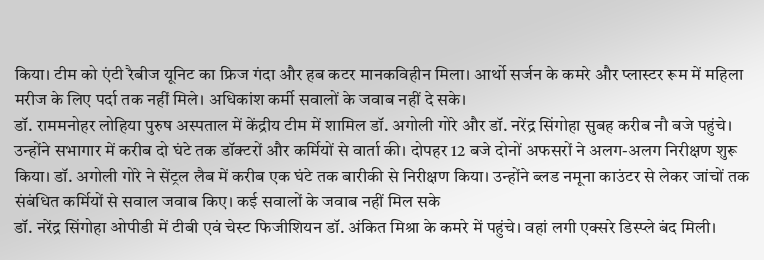किया। टीम को एंटी रैबीज यूनिट का फ्रिज गंदा और हब कटर मानकविहीन मिला। आर्थो सर्जन के कमरे और प्लास्टर रूम में महिला मरीज के लिए पर्दा तक नहीं मिले। अधिकांश कर्मी सवालों के जवाब नहीं दे सके।
डॉ. राममनोहर लोहिया पुरुष अस्पताल में केंद्रीय टीम में शामिल डॉ. अगोली गोरे और डॉ. नरेंद्र सिंगोहा सुबह करीब नौ बजे पहुंचे। उन्होंने सभागार में करीब दो घंटे तक डॉक्टरों और कर्मियों से वार्ता की। दोपहर 12 बजे दोनों अफसरों ने अलग-अलग निरीक्षण शुरू किया। डॉ. अगोली गोरे ने सेंट्रल लैब में करीब एक घंटे तक बारीकी से निरीक्षण किया। उन्होंने ब्लड नमूना काउंटर से लेकर जांचों तक संबंधित कर्मियों से सवाल जवाब किए। कई सवालों के जवाब नहीं मिल सके
डॉ. नरेंद्र सिंगोहा ओपीडी में टीबी एवं चेस्ट फिजीशियन डॉ. अंकित मिश्रा के कमरे में पहुंचे। वहां लगी एक्सरे डिस्प्ले बंद मिली।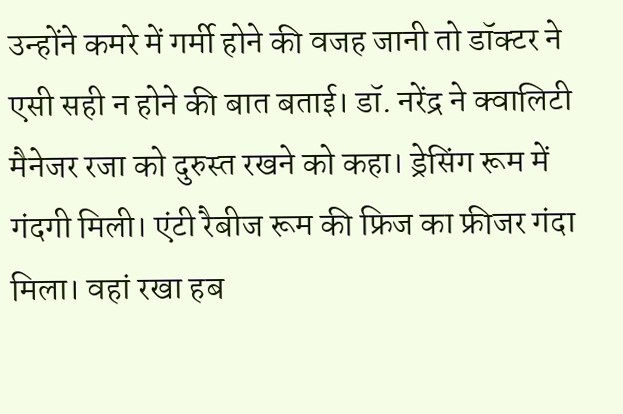उन्होंने कमरे में गर्मी होने की वजह जानी तो डॉक्टर ने एसी सही न होने की बात बताई। डॉ. नरेंद्र ने क्वालिटी मैनेजर रजा को दुरुस्त रखने को कहा। ड्रेसिंग रूम में गंदगी मिली। एंटी रैबीज रूम की फ्रिज का फ्रीजर गंदा मिला। वहां रखा हब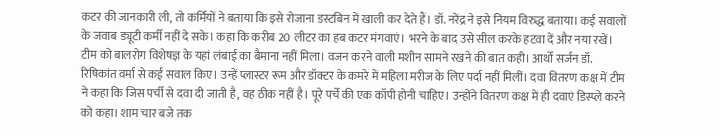कटर की जानकारी ली, तो कर्मियों ने बताया कि इसे रोजाना डस्टबिन में खाली कर देते हैं। डॉ. नरेंद्र ने इसे नियम विरुद्ध बताया। कई सवालों के जवाब ड्यूटी कर्मी नहीं दे सके। कहा कि करीब 20 लीटर का हब कटर मंगवाएं। भरने के बाद उसे सील करके हटवा दें और नया रखें।
टीम को बालरोग विशेषज्ञ के यहां लंबाई का बैमाना नहीं मिला। वजन करने वाली मशीन सामने रखने की बात कही। आर्थो सर्जन डॉ. रिषिकांत वर्मा से कई सवाल किए। उन्हें प्लास्टर रूम और डॉक्टर के कमरे में महिला मरीज के लिए पर्दा नहीं मिलीं। दवा वितरण कक्ष में टीम ने कहा कि जिस पर्ची से दवा दी जाती है, वह ठीक नहीं है। पूरे पर्चे की एक कॉपी होनी चाहिए। उन्होंने वितरण कक्ष में ही दवाएं डिस्प्ले करने को कहा। शाम चार बजे तक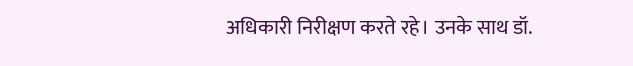अधिकारी निरीक्षण करते रहे। उनके साथ डॉ.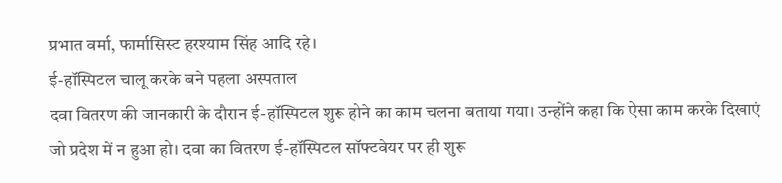प्रभात वर्मा, फार्मासिस्ट हरश्याम सिंह आदि रहे।
ई-हॉस्पिटल चालू करके बने पहला अस्पताल
दवा वितरण की जानकारी के दौरान ई-हॉस्पिटल शुरू होने का काम चलना बताया गया। उन्होंने कहा कि ऐसा काम करके दिखाएं जो प्रदेश में न हुआ हो। दवा का वितरण ई-हॉस्पिटल सॉफ्टवेयर पर ही शुरू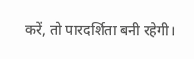करें, तो पारदर्शिता बनी रहेगी।